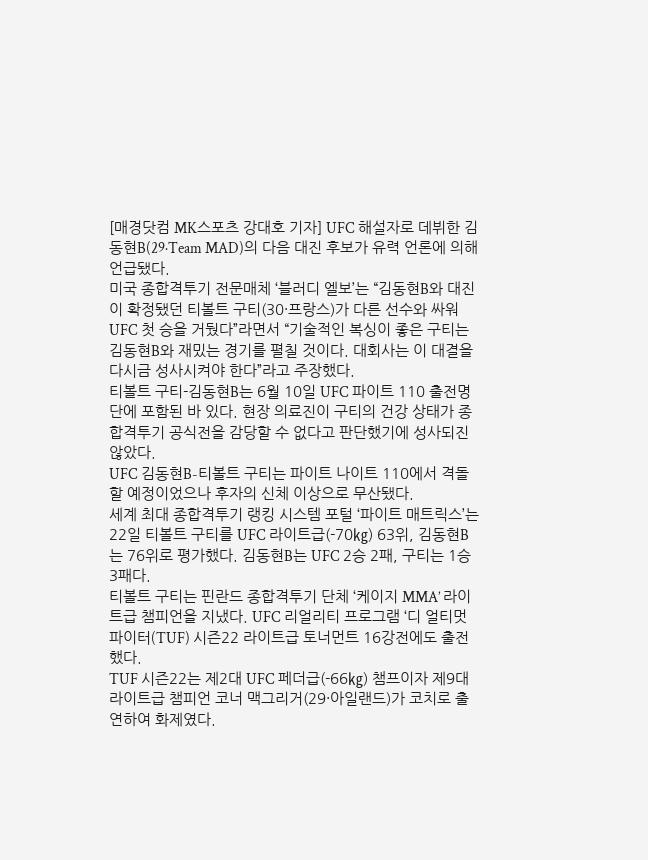[매경닷컴 MK스포츠 강대호 기자] UFC 해설자로 데뷔한 김동현B(29·Team MAD)의 다음 대진 후보가 유력 언론에 의해 언급됐다.
미국 종합격투기 전문매체 ‘블러디 엘보’는 “김동현B와 대진이 확정됐던 티볼트 구티(30·프랑스)가 다른 선수와 싸워 UFC 첫 승을 거뒀다”라면서 “기술적인 복싱이 좋은 구티는 김동현B와 재밌는 경기를 펼칠 것이다. 대회사는 이 대결을 다시금 성사시켜야 한다”라고 주장했다.
티볼트 구티-김동현B는 6월 10일 UFC 파이트 110 출전명단에 포함된 바 있다. 현장 의료진이 구티의 건강 상태가 종합격투기 공식전을 감당할 수 없다고 판단했기에 성사되진 않았다.
UFC 김동현B-티볼트 구티는 파이트 나이트 110에서 격돌할 예정이었으나 후자의 신체 이상으로 무산됐다.
세계 최대 종합격투기 랭킹 시스템 포털 ‘파이트 매트릭스’는 22일 티볼트 구티를 UFC 라이트급(-70㎏) 63위, 김동현B는 76위로 평가했다. 김동현B는 UFC 2승 2패, 구티는 1승 3패다.
티볼트 구티는 핀란드 종합격투기 단체 ‘케이지 MMA’ 라이트급 챔피언을 지냈다. UFC 리얼리티 프로그램 ‘디 얼티멋 파이터(TUF) 시즌22 라이트급 토너먼트 16강전에도 출전했다.
TUF 시즌22는 제2대 UFC 페더급(-66㎏) 챔프이자 제9대 라이트급 챔피언 코너 맥그리거(29·아일랜드)가 코치로 출연하여 화제였다.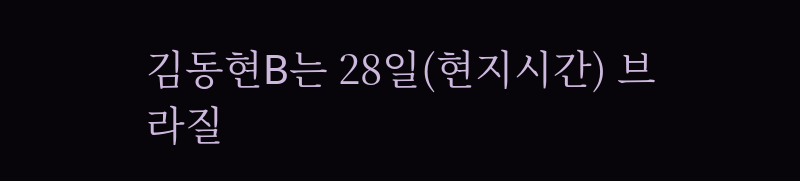김동현B는 28일(현지시간) 브라질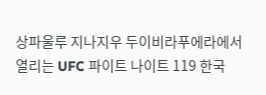상파울루 지나지우 두이비라푸에라에서 열리는 UFC 파이트 나이트 119 한국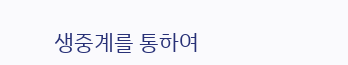생중계를 통하여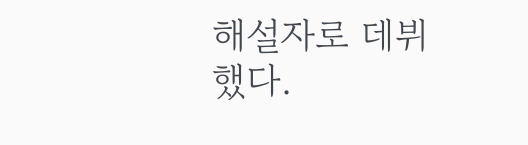해설자로 데뷔했다.